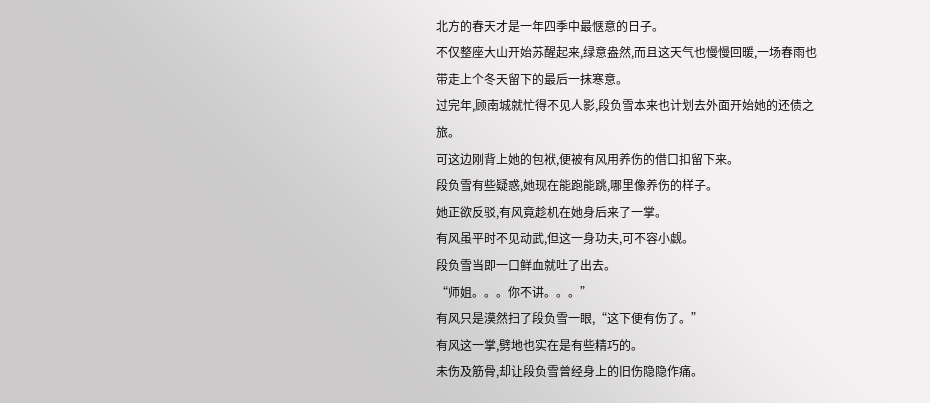北方的春天才是一年四季中最惬意的日子。
不仅整座大山开始苏醒起来,绿意盎然,而且这天气也慢慢回暖,一场春雨也带走上个冬天留下的最后一抹寒意。
过完年,顾南城就忙得不见人影,段负雪本来也计划去外面开始她的还债之旅。
可这边刚背上她的包袱,便被有风用养伤的借口扣留下来。
段负雪有些疑惑,她现在能跑能跳,哪里像养伤的样子。
她正欲反驳,有风竟趁机在她身后来了一掌。
有风虽平时不见动武,但这一身功夫,可不容小觑。
段负雪当即一口鲜血就吐了出去。
“师姐。。。你不讲。。。”
有风只是漠然扫了段负雪一眼,“这下便有伤了。”
有风这一掌,劈地也实在是有些精巧的。
未伤及筋骨,却让段负雪曾经身上的旧伤隐隐作痛。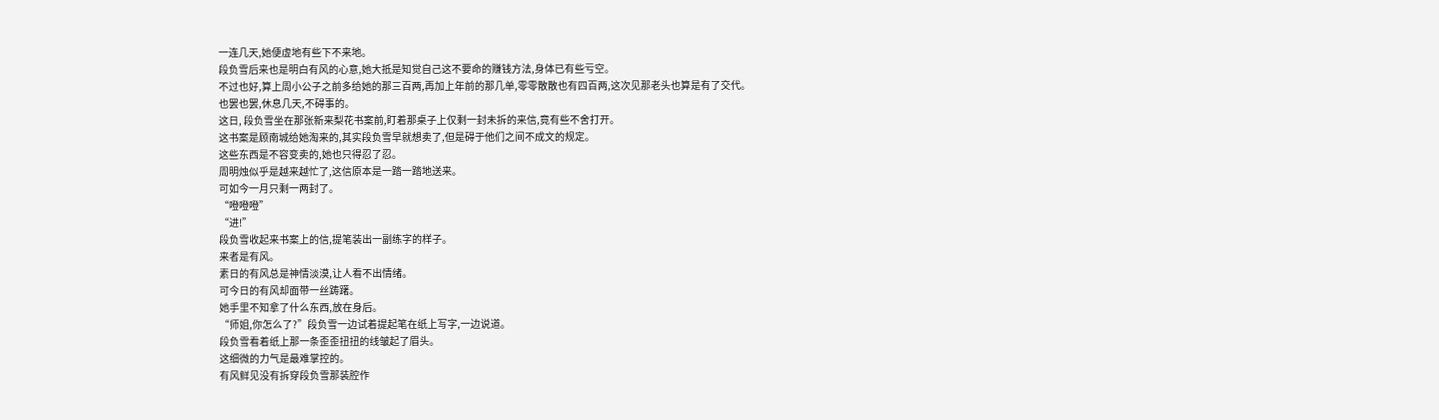一连几天,她便虚地有些下不来地。
段负雪后来也是明白有风的心意,她大抵是知觉自己这不要命的赚钱方法,身体已有些亏空。
不过也好,算上周小公子之前多给她的那三百两,再加上年前的那几单,零零散散也有四百两,这次见那老头也算是有了交代。
也罢也罢,休息几天,不碍事的。
这日, 段负雪坐在那张新来梨花书案前,盯着那桌子上仅剩一封未拆的来信,竟有些不舍打开。
这书案是顾南城给她淘来的,其实段负雪早就想卖了,但是碍于他们之间不成文的规定。
这些东西是不容变卖的,她也只得忍了忍。
周明烛似乎是越来越忙了,这信原本是一踏一踏地送来。
可如今一月只剩一两封了。
“噔噔噔”
“进!”
段负雪收起来书案上的信,提笔装出一副练字的样子。
来者是有风。
素日的有风总是神情淡漠,让人看不出情绪。
可今日的有风却面带一丝踌躇。
她手里不知拿了什么东西,放在身后。
“师姐,你怎么了?”段负雪一边试着提起笔在纸上写字,一边说道。
段负雪看着纸上那一条歪歪扭扭的线皱起了眉头。
这细微的力气是最难掌控的。
有风鲜见没有拆穿段负雪那装腔作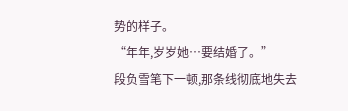势的样子。
“年年,岁岁她…要结婚了。”
段负雪笔下一顿,那条线彻底地失去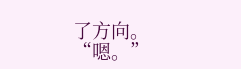了方向。
“嗯。”